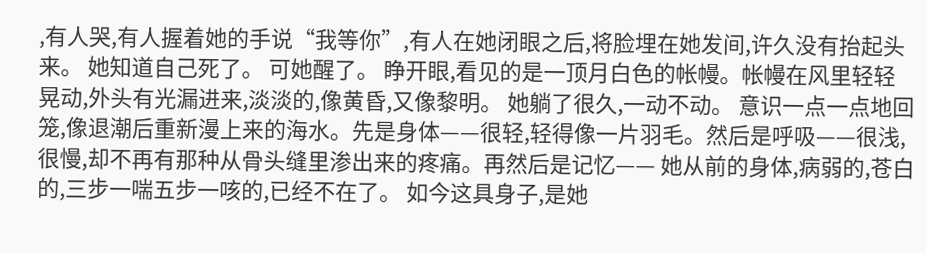,有人哭,有人握着她的手说“我等你”,有人在她闭眼之后,将脸埋在她发间,许久没有抬起头来。 她知道自己死了。 可她醒了。 睁开眼,看见的是一顶月白色的帐幔。帐幔在风里轻轻晃动,外头有光漏进来,淡淡的,像黄昏,又像黎明。 她躺了很久,一动不动。 意识一点一点地回笼,像退潮后重新漫上来的海水。先是身体——很轻,轻得像一片羽毛。然后是呼吸——很浅,很慢,却不再有那种从骨头缝里渗出来的疼痛。再然后是记忆—— 她从前的身体,病弱的,苍白的,三步一喘五步一咳的,已经不在了。 如今这具身子,是她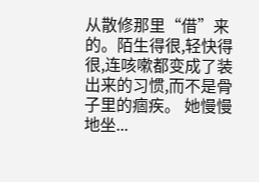从散修那里“借”来的。陌生得很,轻快得很,连咳嗽都变成了装出来的习惯,而不是骨子里的痼疾。 她慢慢地坐...